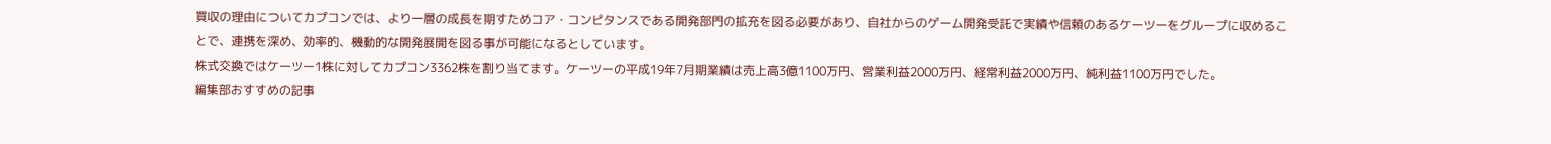買収の理由についてカプコンでは、より一層の成長を期すためコア・コンピタンスである開発部門の拡充を図る必要があり、自社からのゲーム開発受託で実績や信頼のあるケーツーをグループに収めることで、連携を深め、効率的、機動的な開発展開を図る事が可能になるとしています。
株式交換ではケーツー1株に対してカプコン3362株を割り当てます。ケーツーの平成19年7月期業績は売上高3億1100万円、営業利益2000万円、経常利益2000万円、純利益1100万円でした。
編集部おすすめの記事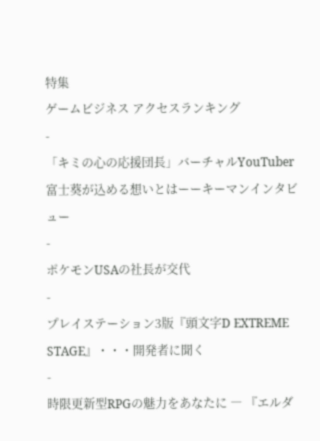特集
ゲームビジネス アクセスランキング
-
「キミの心の応援団長」バーチャルYouTuber富士葵が込める想いとはーーキーマンインタビュー
-
ポケモンUSAの社長が交代
-
プレイステーション3版『頭文字D EXTREME STAGE』・・・開発者に聞く
-
時限更新型RPGの魅力をあなたに ― 『エルダ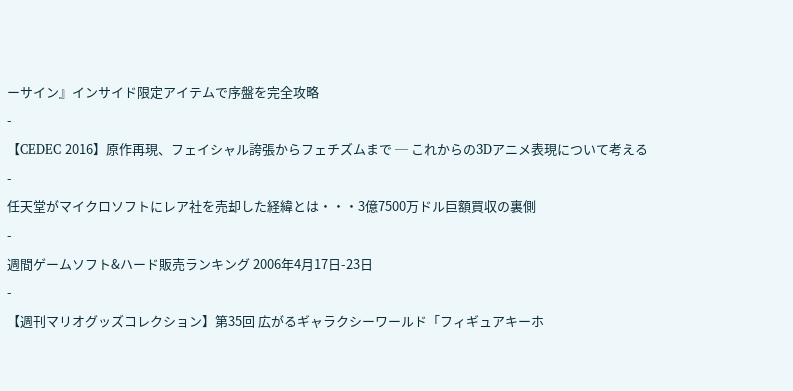ーサイン』インサイド限定アイテムで序盤を完全攻略
-
【CEDEC 2016】原作再現、フェイシャル誇張からフェチズムまで ─ これからの3Dアニメ表現について考える
-
任天堂がマイクロソフトにレア社を売却した経緯とは・・・3億7500万ドル巨額買収の裏側
-
週間ゲームソフト&ハード販売ランキング 2006年4月17日-23日
-
【週刊マリオグッズコレクション】第35回 広がるギャラクシーワールド「フィギュアキーホ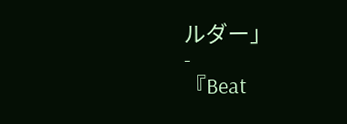ルダー」
-
『Beat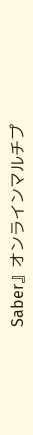Saber』オンラインマルチプ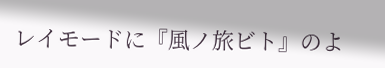レイモードに『風ノ旅ビト』のよ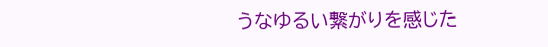うなゆるい繋がりを感じた